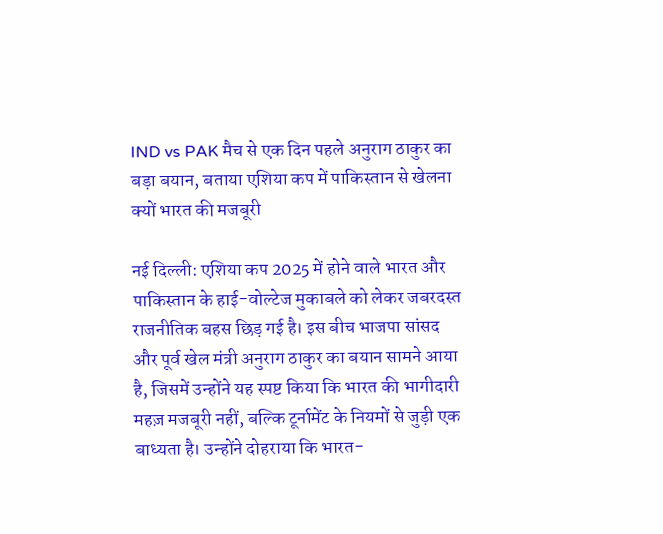IND vs PAK मैच से एक दिन पहले अनुराग ठाकुर का बड़ा बयान, बताया एशिया कप में पाकिस्तान से खेलना क्यों भारत की मजबूरी

नई दिल्ली: एशिया कप 2025 में होने वाले भारत और पाकिस्तान के हाई-वोल्टेज मुकाबले को लेकर जबरदस्त राजनीतिक बहस छिड़ गई है। इस बीच भाजपा सांसद और पूर्व खेल मंत्री अनुराग ठाकुर का बयान सामने आया है, जिसमें उन्होंने यह स्पष्ट किया कि भारत की भागीदारी महज़ मजबूरी नहीं, बल्कि टूर्नामेंट के नियमों से जुड़ी एक बाध्यता है। उन्होंने दोहराया कि भारत-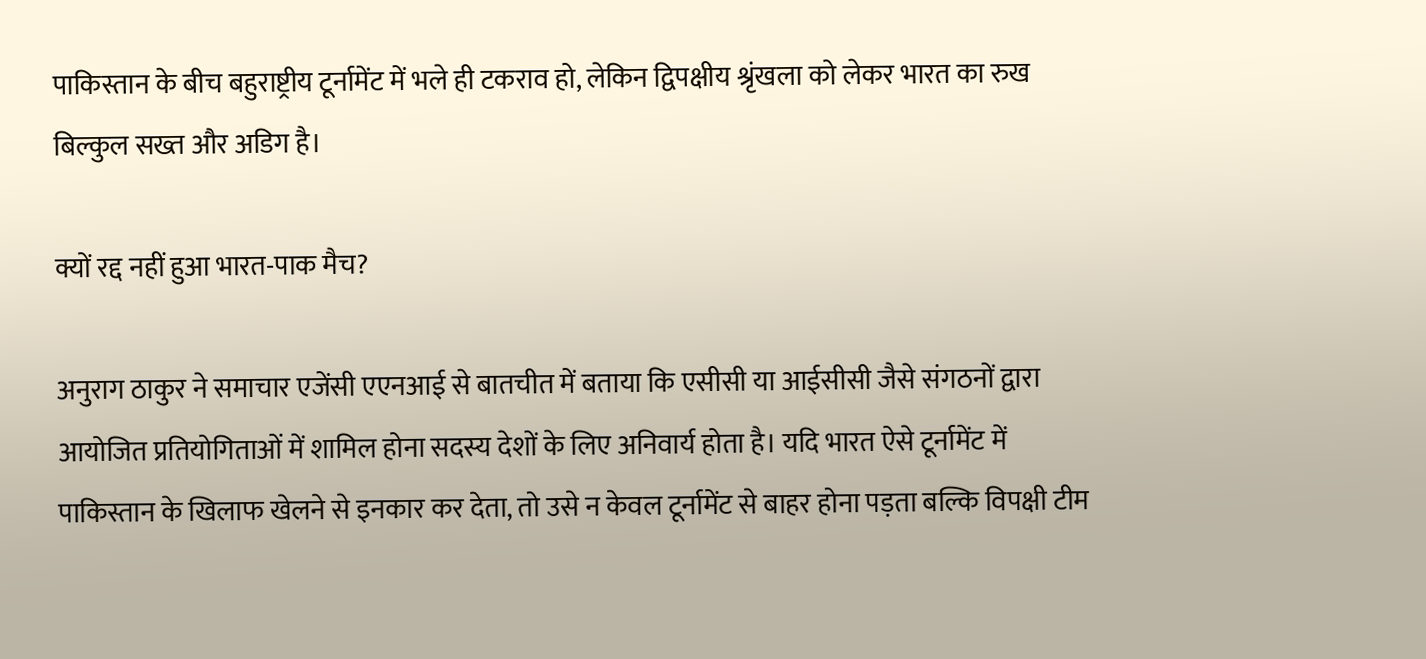पाकिस्तान के बीच बहुराष्ट्रीय टूर्नामेंट में भले ही टकराव हो, लेकिन द्विपक्षीय श्रृंखला को लेकर भारत का रुख बिल्कुल सख्त और अडिग है।

क्यों रद्द नहीं हुआ भारत-पाक मैच?

अनुराग ठाकुर ने समाचार एजेंसी एएनआई से बातचीत में बताया कि एसीसी या आईसीसी जैसे संगठनों द्वारा आयोजित प्रतियोगिताओं में शामिल होना सदस्य देशों के लिए अनिवार्य होता है। यदि भारत ऐसे टूर्नामेंट में पाकिस्तान के खिलाफ खेलने से इनकार कर देता, तो उसे न केवल टूर्नामेंट से बाहर होना पड़ता बल्कि विपक्षी टीम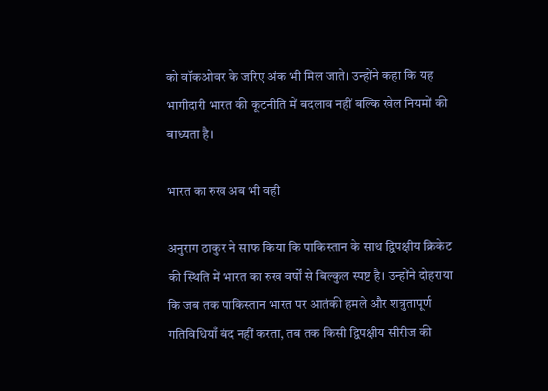को वॉकओवर के जरिए अंक भी मिल जाते। उन्होंने कहा कि यह भागीदारी भारत की कूटनीति में बदलाव नहीं बल्कि खेल नियमों की बाध्यता है।

भारत का रुख अब भी वही

अनुराग ठाकुर ने साफ किया कि पाकिस्तान के साथ द्विपक्षीय क्रिकेट की स्थिति में भारत का रुख वर्षों से बिल्कुल स्पष्ट है। उन्होंने दोहराया कि जब तक पाकिस्तान भारत पर आतंकी हमले और शत्रुतापूर्ण गतिविधियाँ बंद नहीं करता, तब तक किसी द्विपक्षीय सीरीज की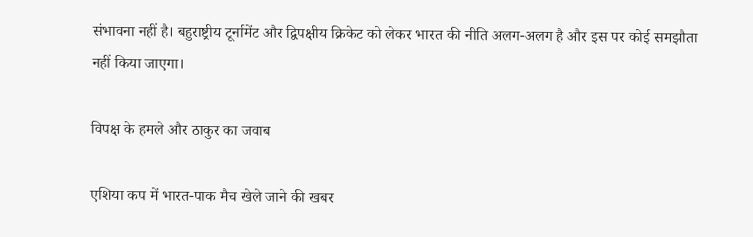संभावना नहीं है। बहुराष्ट्रीय टूर्नामेंट और द्विपक्षीय क्रिकेट को लेकर भारत की नीति अलग-अलग है और इस पर कोई समझौता नहीं किया जाएगा।

विपक्ष के हमले और ठाकुर का जवाब

एशिया कप में भारत-पाक मैच खेले जाने की खबर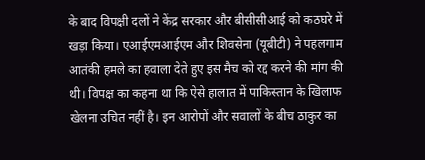के बाद विपक्षी दलों ने केंद्र सरकार और बीसीसीआई को कठघरे में खड़ा किया। एआईएमआईएम और शिवसेना (यूबीटी) ने पहलगाम आतंकी हमले का हवाला देते हुए इस मैच को रद्द करने की मांग की थी। विपक्ष का कहना था कि ऐसे हालात में पाकिस्तान के खिलाफ खेलना उचित नहीं है। इन आरोपों और सवालों के बीच ठाकुर का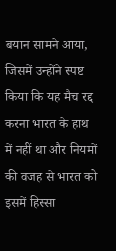बयान सामने आया, जिसमें उन्होंने स्पष्ट किया कि यह मैच रद्द करना भारत के हाथ में नहीं था और नियमों की वजह से भारत को इसमें हिस्सा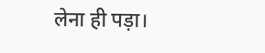लेना ही पड़ा।